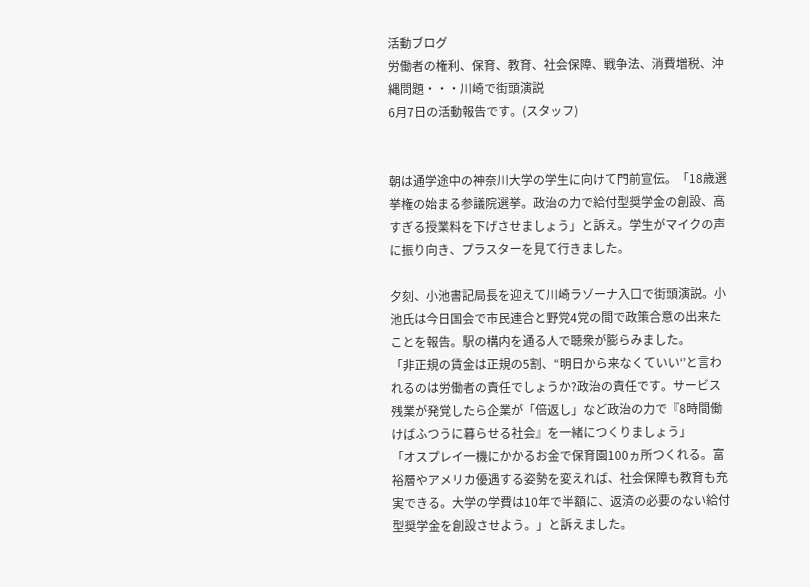活動ブログ
労働者の権利、保育、教育、社会保障、戦争法、消費増税、沖縄問題・・・川崎で街頭演説
6月7日の活動報告です。(スタッフ)


朝は通学途中の神奈川大学の学生に向けて門前宣伝。「18歳選挙権の始まる参議院選挙。政治の力で給付型奨学金の創設、高すぎる授業料を下げさせましょう」と訴え。学生がマイクの声に振り向き、プラスターを見て行きました。

夕刻、小池書記局長を迎えて川崎ラゾーナ入口で街頭演説。小池氏は今日国会で市民連合と野党4党の間で政策合意の出来たことを報告。駅の構内を通る人で聴衆が膨らみました。
「非正規の賃金は正規の5割、“明日から来なくていい‘’と言われるのは労働者の責任でしょうか?政治の責任です。サービス残業が発覚したら企業が「倍返し」など政治の力で『8時間働けばふつうに暮らせる社会』を一緒につくりましょう」
「オスプレイ一機にかかるお金で保育園100ヵ所つくれる。富裕層やアメリカ優遇する姿勢を変えれば、社会保障も教育も充実できる。大学の学費は10年で半額に、返済の必要のない給付型奨学金を創設させよう。」と訴えました。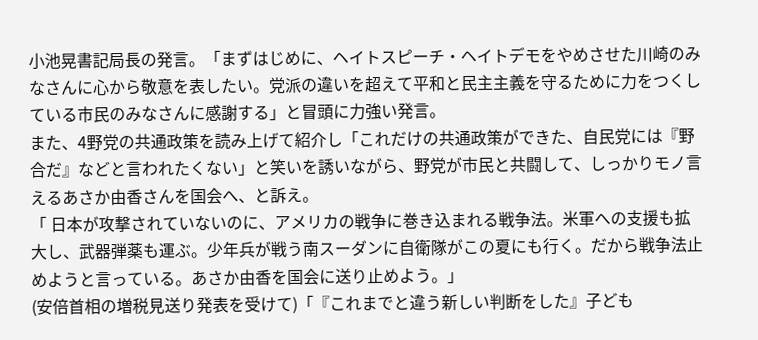小池晃書記局長の発言。「まずはじめに、ヘイトスピーチ・ヘイトデモをやめさせた川崎のみなさんに心から敬意を表したい。党派の違いを超えて平和と民主主義を守るために力をつくしている市民のみなさんに感謝する」と冒頭に力強い発言。
また、4野党の共通政策を読み上げて紹介し「これだけの共通政策ができた、自民党には『野合だ』などと言われたくない」と笑いを誘いながら、野党が市民と共闘して、しっかりモノ言えるあさか由香さんを国会へ、と訴え。
「 日本が攻撃されていないのに、アメリカの戦争に巻き込まれる戦争法。米軍への支援も拡大し、武器弾薬も運ぶ。少年兵が戦う南スーダンに自衛隊がこの夏にも行く。だから戦争法止めようと言っている。あさか由香を国会に送り止めよう。」
(安倍首相の増税見送り発表を受けて)「『これまでと違う新しい判断をした』子ども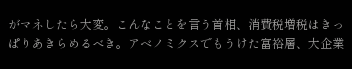がマネしたら大変。こんなことを言う首相、消費税増税はきっぱりあきらめるべき。アベノミクスでもうけた富裕層、大企業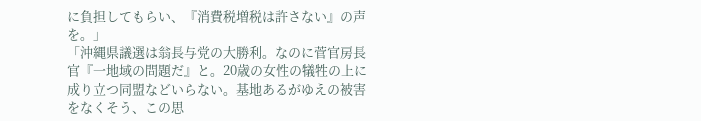に負担してもらい、『消費税増税は許さない』の声を。」
「沖縄県議選は翁長与党の大勝利。なのに菅官房長官『一地域の問題だ』と。20歳の女性の犠牲の上に成り立つ同盟などいらない。基地あるがゆえの被害をなくそう、この思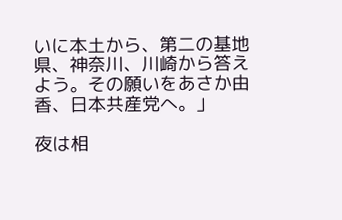いに本土から、第二の基地県、神奈川、川崎から答えよう。その願いをあさか由香、日本共産党へ。」

夜は相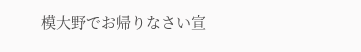模大野でお帰りなさい宣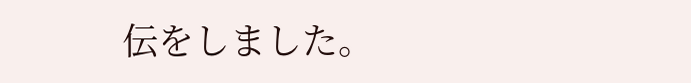伝をしました。